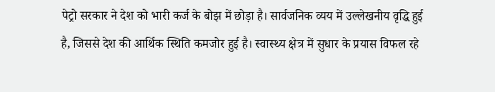पेट्रो सरकार ने देश को भारी कर्ज के बोझ में छोड़ा है। सार्वजनिक व्यय में उल्लेखनीय वृद्धि हुई है, जिससे देश की आर्थिक स्थिति कमजोर हुई है। स्वास्थ्य क्षेत्र में सुधार के प्रयास विफल रहे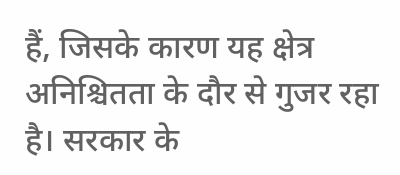हैं, जिसके कारण यह क्षेत्र अनिश्चितता के दौर से गुजर रहा है। सरकार के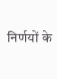निर्णयों के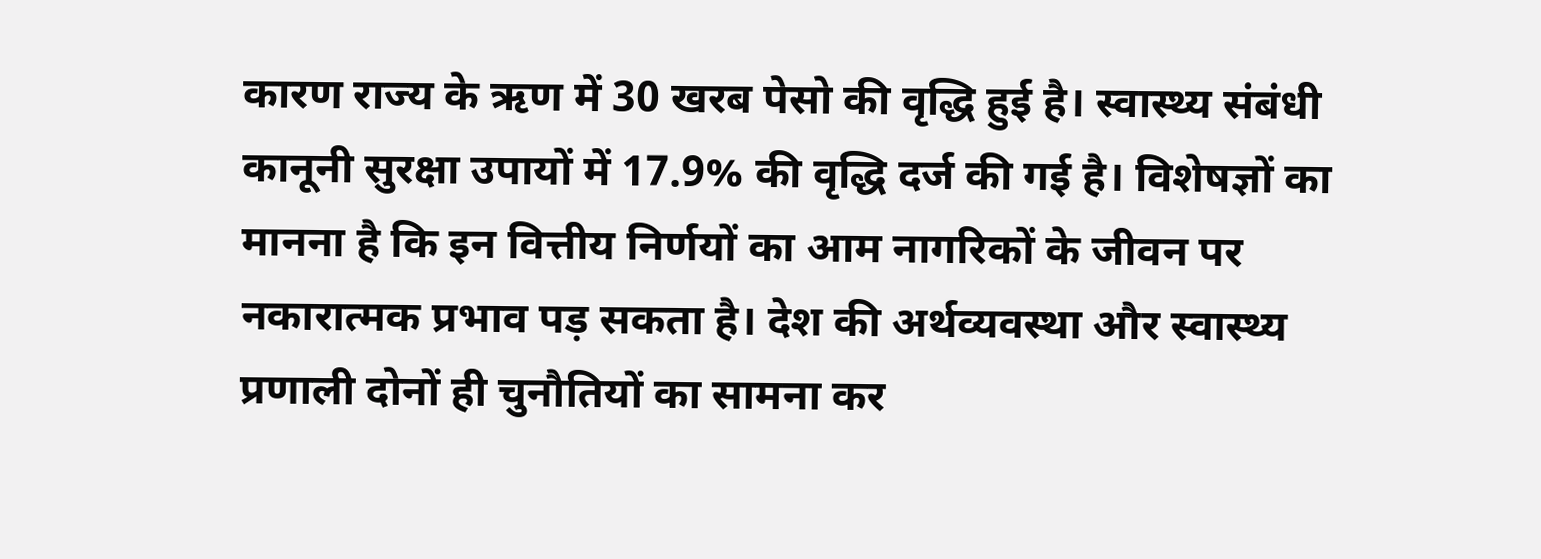कारण राज्य के ऋण में 30 खरब पेसो की वृद्धि हुई है। स्वास्थ्य संबंधी कानूनी सुरक्षा उपायों में 17.9% की वृद्धि दर्ज की गई है। विशेषज्ञों का मानना है कि इन वित्तीय निर्णयों का आम नागरिकों के जीवन पर नकारात्मक प्रभाव पड़ सकता है। देश की अर्थव्यवस्था और स्वास्थ्य प्रणाली दोनों ही चुनौतियों का सामना कर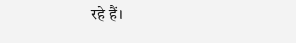रहे हैं।